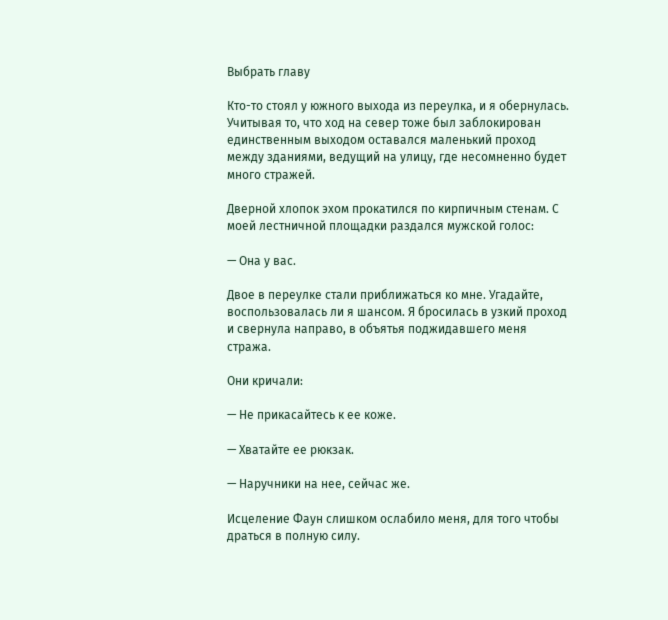Выбрать главу

Кто-то стоял у южного выхода из переулка, и я обернулась. Учитывая то, что ход на север тоже был заблокирован единственным выходом оставался маленький проход между зданиями, ведущий на улицу, где несомненно будет много стражей.

Дверной хлопок эхом прокатился по кирпичным стенам. С моей лестничной площадки раздался мужской голос:

— Она у вас.

Двое в переулке стали приближаться ко мне. Угадайте, воспользовалась ли я шансом. Я бросилась в узкий проход и свернула направо, в объятья поджидавшего меня стража.

Они кричали:

— Не прикасайтесь к ее коже.

— Хватайте ее рюкзак.

— Наручники на нее, сейчас же.

Исцеление Фаун слишком ослабило меня, для того чтобы драться в полную силу.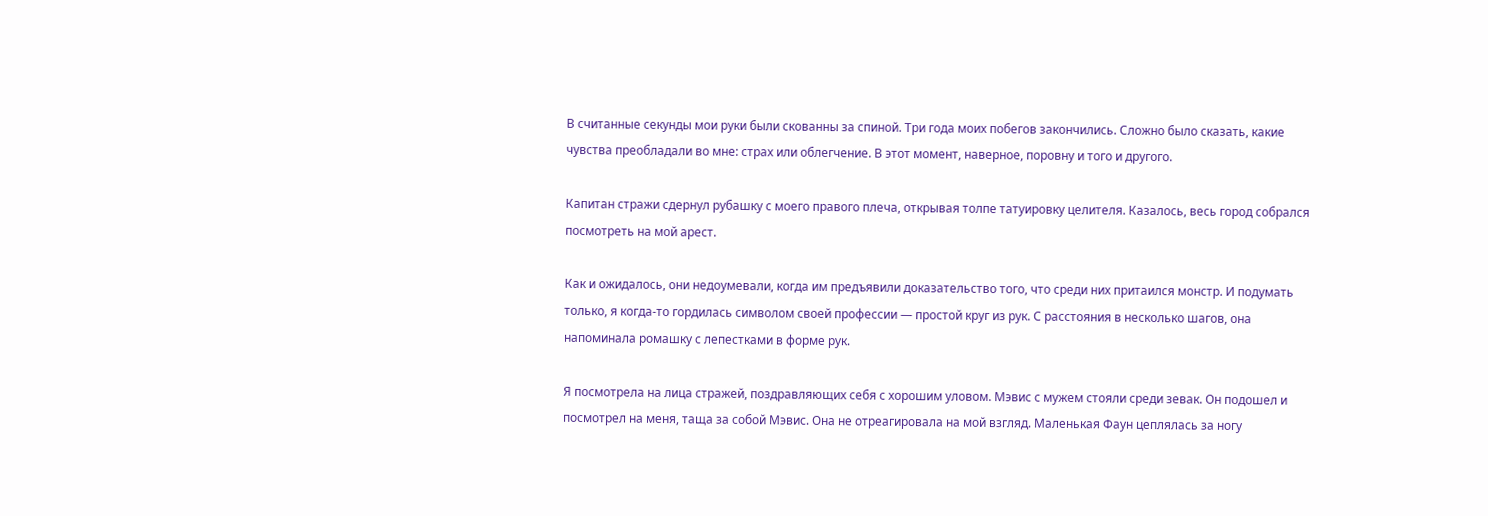В считанные секунды мои руки были скованны за спиной. Три года моих побегов закончились. Сложно было сказать, какие чувства преобладали во мне: страх или облегчение. В этот момент, наверное, поровну и того и другого.

Капитан стражи сдернул рубашку с моего правого плеча, открывая толпе татуировку целителя. Казалось, весь город собрался посмотреть на мой арест.

Как и ожидалось, они недоумевали, когда им предъявили доказательство того, что среди них притаился монстр. И подумать только, я когда-то гордилась символом своей профессии — простой круг из рук. С расстояния в несколько шагов, она напоминала ромашку с лепестками в форме рук.

Я посмотрела на лица стражей, поздравляющих себя с хорошим уловом. Мэвис с мужем стояли среди зевак. Он подошел и посмотрел на меня, таща за собой Мэвис. Она не отреагировала на мой взгляд. Маленькая Фаун цеплялась за ногу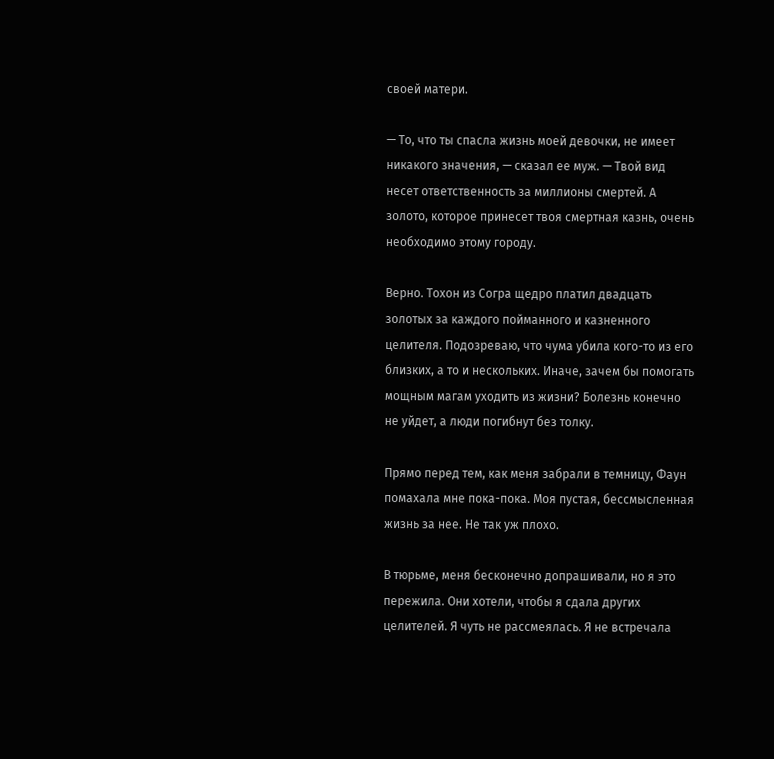своей матери.

— То, что ты спасла жизнь моей девочки, не имеет никакого значения, — сказал ее муж. — Твой вид несет ответственность за миллионы смертей. А золото, которое принесет твоя смертная казнь, очень необходимо этому городу.

Верно. Тохон из Согра щедро платил двадцать золотых за каждого пойманного и казненного целителя. Подозреваю, что чума убила кого-то из его близких, а то и нескольких. Иначе, зачем бы помогать мощным магам уходить из жизни? Болезнь конечно не уйдет, а люди погибнут без толку.

Прямо перед тем, как меня забрали в темницу, Фаун помахала мне пока-пока. Моя пустая, бессмысленная жизнь за нее. Не так уж плохо.

В тюрьме, меня бесконечно допрашивали, но я это пережила. Они хотели, чтобы я сдала других целителей. Я чуть не рассмеялась. Я не встречала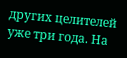других целителей уже три года. На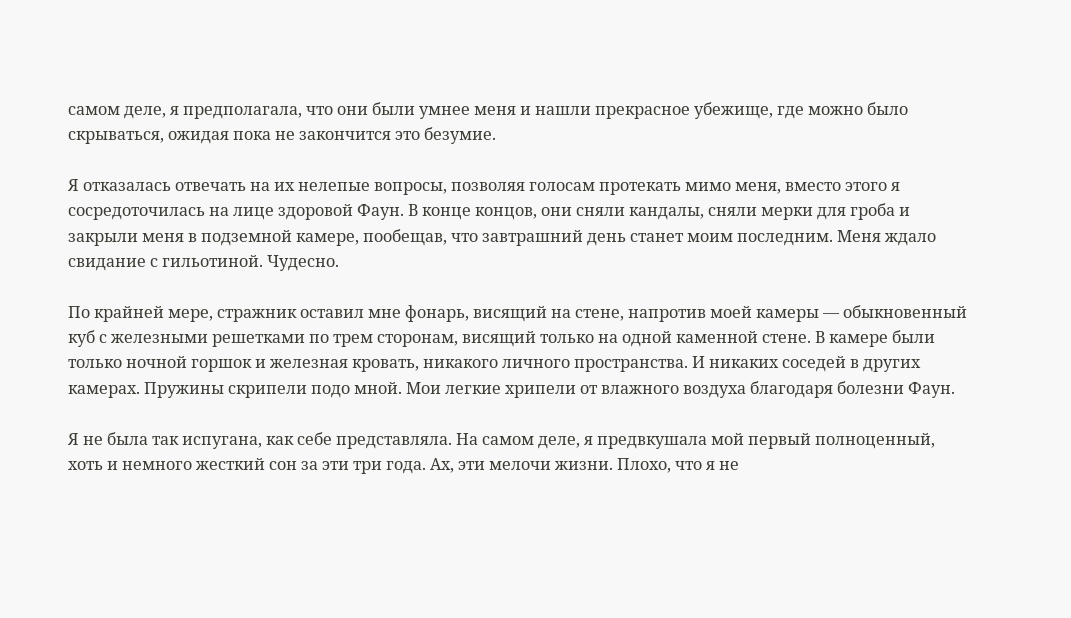самом деле, я предполагала, что они были умнее меня и нашли прекрасное убежище, где можно было скрываться, ожидая пока не закончится это безумие.

Я отказалась отвечать на их нелепые вопросы, позволяя голосам протекать мимо меня, вместо этого я сосредоточилась на лице здоровой Фаун. В конце концов, они сняли кандалы, сняли мерки для гроба и закрыли меня в подземной камере, пообещав, что завтрашний день станет моим последним. Меня ждало свидание с гильотиной. Чудесно.

По крайней мере, стражник оставил мне фонарь, висящий на стене, напротив моей камеры — обыкновенный куб с железными решетками по трем сторонам, висящий только на одной каменной стене. В камере были только ночной горшок и железная кровать, никакого личного пространства. И никаких соседей в других камерах. Пружины скрипели подо мной. Мои легкие хрипели от влажного воздуха благодаря болезни Фаун.

Я не была так испугана, как себе представляла. На самом деле, я предвкушала мой первый полноценный, хоть и немного жесткий сон за эти три года. Ах, эти мелочи жизни. Плохо, что я не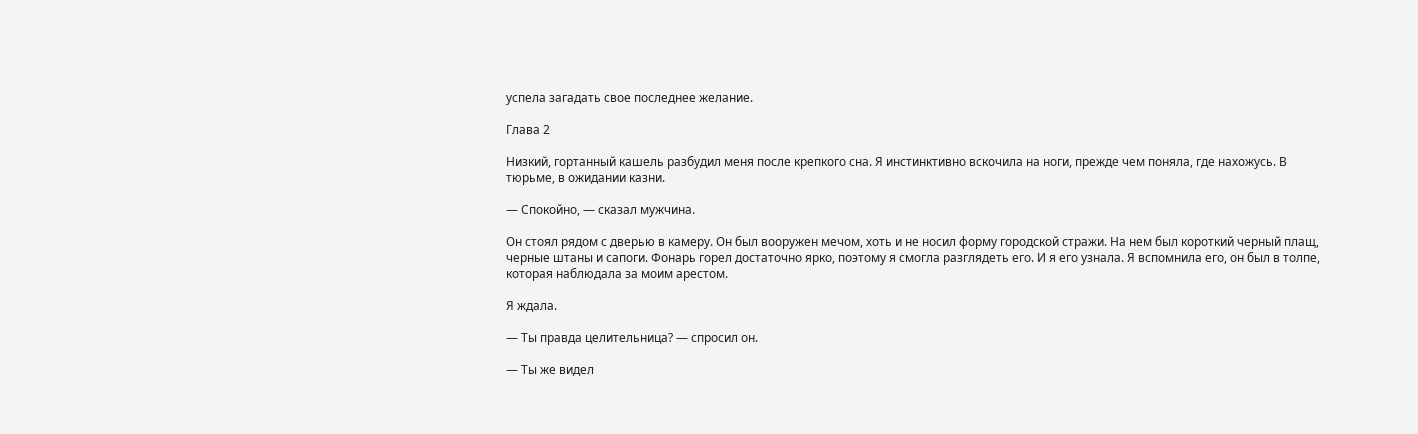успела загадать свое последнее желание.

Глава 2

Низкий, гортанный кашель разбудил меня после крепкого сна. Я инстинктивно вскочила на ноги, прежде чем поняла, где нахожусь. В тюрьме, в ожидании казни.

— Спокойно, — сказал мужчина.

Он стоял рядом с дверью в камеру. Он был вооружен мечом, хоть и не носил форму городской стражи. На нем был короткий черный плащ, черные штаны и сапоги. Фонарь горел достаточно ярко, поэтому я смогла разглядеть его. И я его узнала. Я вспомнила его, он был в толпе, которая наблюдала за моим арестом.

Я ждала.

— Ты правда целительница? — спросил он.

— Ты же видел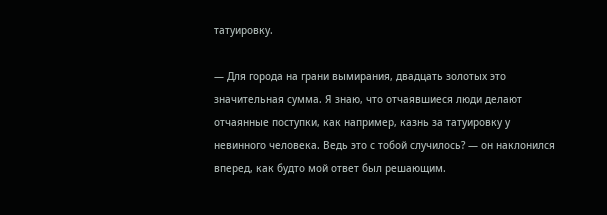татуировку.

— Для города на грани вымирания, двадцать золотых это значительная сумма. Я знаю, что отчаявшиеся люди делают отчаянные поступки, как например, казнь за татуировку у невинного человека. Ведь это с тобой случилось? — он наклонился вперед, как будто мой ответ был решающим.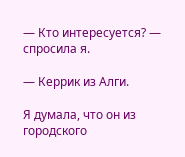— Кто интересуется? — спросила я.

— Керрик из Алги.

Я думала, что он из городского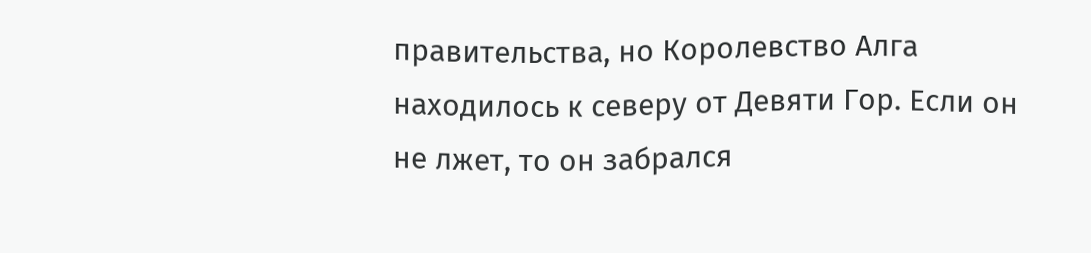правительства, но Королевство Алга находилось к северу от Девяти Гор. Если он не лжет, то он забрался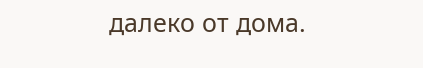далеко от дома.